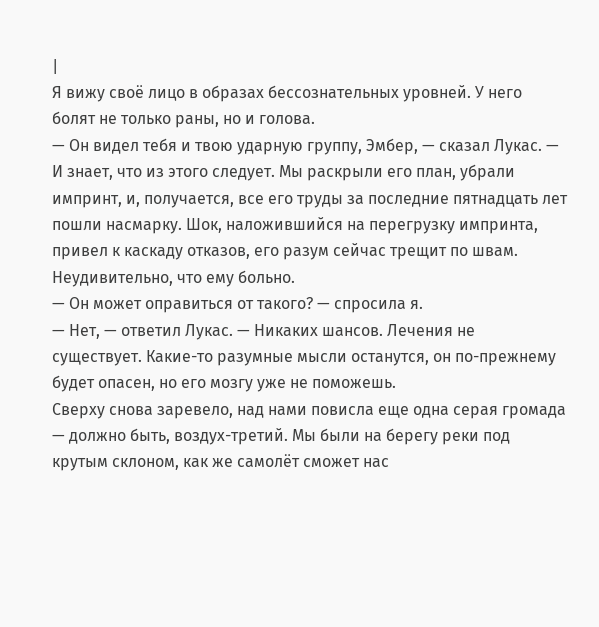|
Я вижу своё лицо в образах бессознательных уровней. У него болят не только раны, но и голова.
— Он видел тебя и твою ударную группу, Эмбер, — сказал Лукас. — И знает, что из этого следует. Мы раскрыли его план, убрали импринт, и, получается, все его труды за последние пятнадцать лет пошли насмарку. Шок, наложившийся на перегрузку импринта, привел к каскаду отказов, его разум сейчас трещит по швам. Неудивительно, что ему больно.
— Он может оправиться от такого? — спросила я.
— Нет, — ответил Лукас. — Никаких шансов. Лечения не существует. Какие-то разумные мысли останутся, он по-прежнему будет опасен, но его мозгу уже не поможешь.
Сверху снова заревело, над нами повисла еще одна серая громада — должно быть, воздух-третий. Мы были на берегу реки под крутым склоном, как же самолёт сможет нас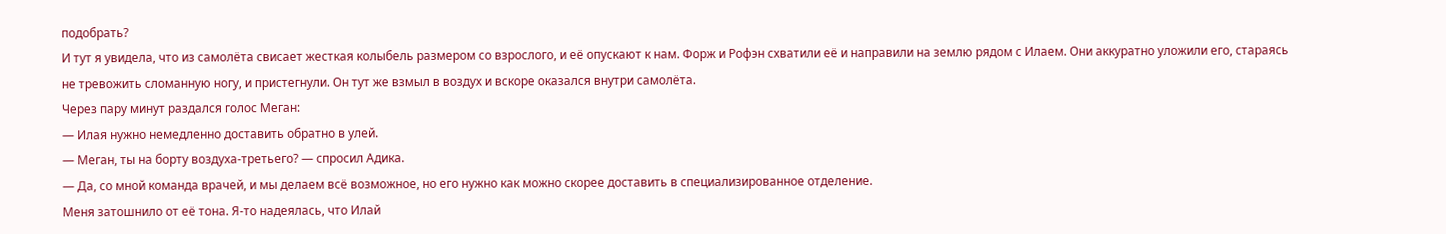подобрать?
И тут я увидела, что из самолёта свисает жесткая колыбель размером со взрослого, и её опускают к нам. Форж и Рофэн схватили её и направили на землю рядом с Илаем. Они аккуратно уложили его, стараясь не тревожить сломанную ногу, и пристегнули. Он тут же взмыл в воздух и вскоре оказался внутри самолёта.
Через пару минут раздался голос Меган:
— Илая нужно немедленно доставить обратно в улей.
— Меган, ты на борту воздуха-третьего? — спросил Адика.
— Да, со мной команда врачей, и мы делаем всё возможное, но его нужно как можно скорее доставить в специализированное отделение.
Меня затошнило от её тона. Я-то надеялась, что Илай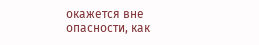окажется вне опасности, как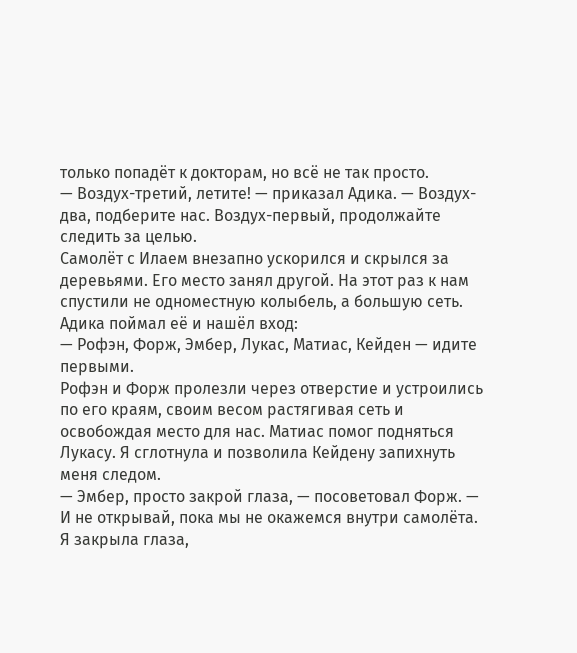только попадёт к докторам, но всё не так просто.
— Воздух-третий, летите! — приказал Адика. — Воздух-два, подберите нас. Воздух-первый, продолжайте следить за целью.
Самолёт с Илаем внезапно ускорился и скрылся за деревьями. Его место занял другой. На этот раз к нам спустили не одноместную колыбель, а большую сеть. Адика поймал её и нашёл вход:
— Рофэн, Форж, Эмбер, Лукас, Матиас, Кейден — идите первыми.
Рофэн и Форж пролезли через отверстие и устроились по его краям, своим весом растягивая сеть и освобождая место для нас. Матиас помог подняться Лукасу. Я сглотнула и позволила Кейдену запихнуть меня следом.
— Эмбер, просто закрой глаза, — посоветовал Форж. — И не открывай, пока мы не окажемся внутри самолёта.
Я закрыла глаза,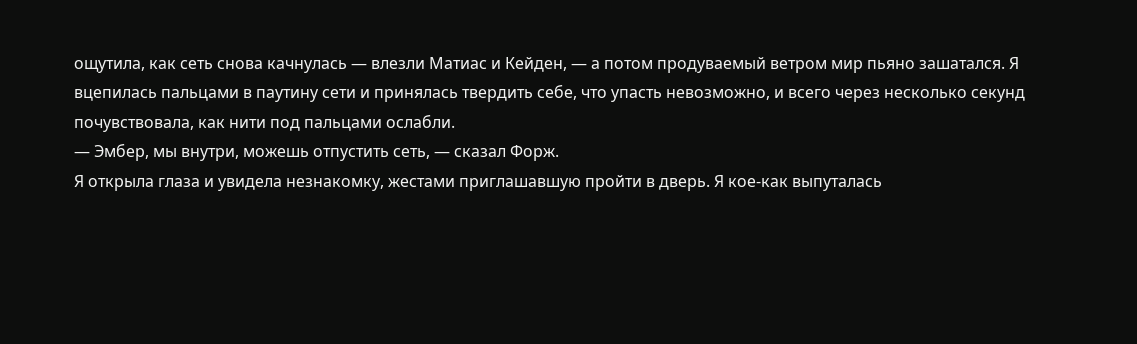ощутила, как сеть снова качнулась — влезли Матиас и Кейден, — а потом продуваемый ветром мир пьяно зашатался. Я вцепилась пальцами в паутину сети и принялась твердить себе, что упасть невозможно, и всего через несколько секунд почувствовала, как нити под пальцами ослабли.
— Эмбер, мы внутри, можешь отпустить сеть, — сказал Форж.
Я открыла глаза и увидела незнакомку, жестами приглашавшую пройти в дверь. Я кое-как выпуталась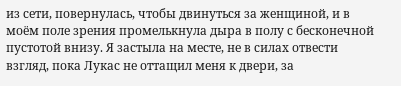из сети, повернулась, чтобы двинуться за женщиной, и в моём поле зрения промелькнула дыра в полу с бесконечной пустотой внизу. Я застыла на месте, не в силах отвести взгляд, пока Лукас не оттащил меня к двери, за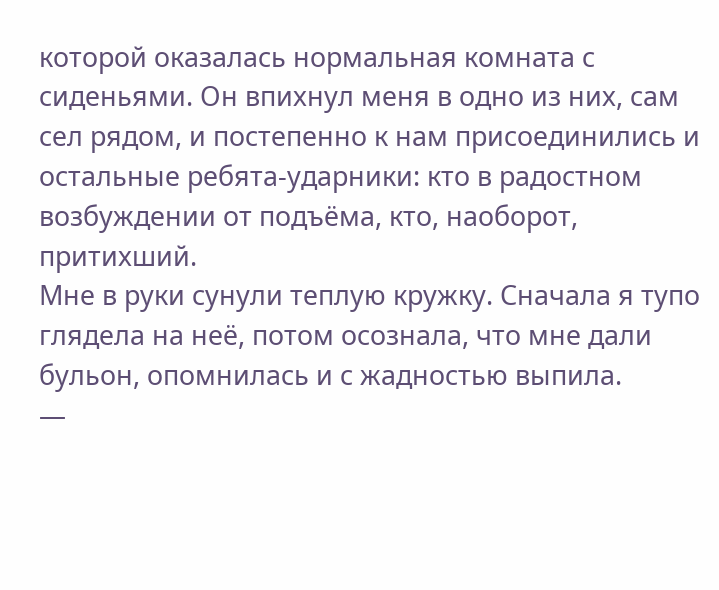которой оказалась нормальная комната с сиденьями. Он впихнул меня в одно из них, сам сел рядом, и постепенно к нам присоединились и остальные ребята-ударники: кто в радостном возбуждении от подъёма, кто, наоборот, притихший.
Мне в руки сунули теплую кружку. Сначала я тупо глядела на неё, потом осознала, что мне дали бульон, опомнилась и с жадностью выпила.
—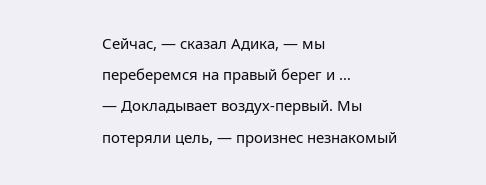Сейчас, — сказал Адика, — мы переберемся на правый берег и …
— Докладывает воздух-первый. Мы потеряли цель, — произнес незнакомый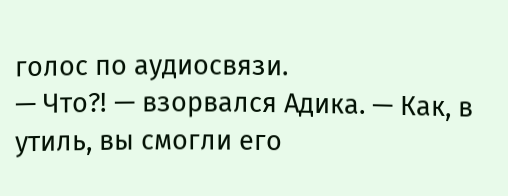голос по аудиосвязи.
— Что?! — взорвался Адика. — Как, в утиль, вы смогли его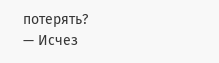потерять?
— Исчез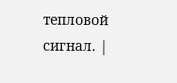тепловой сигнал. |